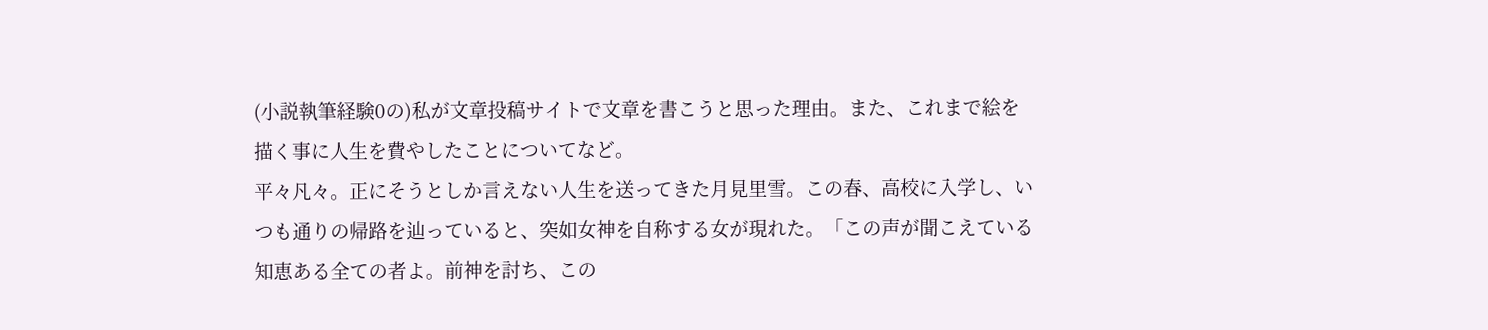(小説執筆経験0の)私が文章投稿サイトで文章を書こうと思った理由。また、これまで絵を描く事に人生を費やしたことについてなど。
平々凡々。正にそうとしか言えない人生を送ってきた月見里雪。この春、高校に入学し、いつも通りの帰路を辿っていると、突如女神を自称する女が現れた。「この声が聞こえている知恵ある全ての者よ。前神を討ち、この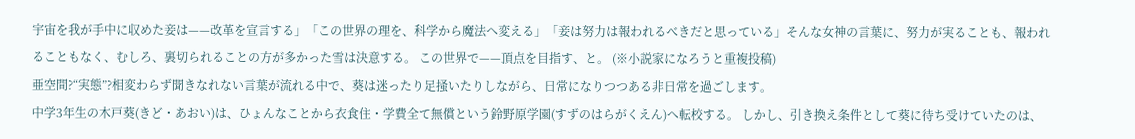宇宙を我が手中に収めた妾は——改革を宣言する」「この世界の理を、科学から魔法へ変える」「妾は努力は報われるべきだと思っている」そんな女神の言葉に、努力が実ることも、報われることもなく、むしろ、裏切られることの方が多かった雪は決意する。 この世界で——頂点を目指す、と。 (※小説家になろうと重複投稿)
亜空間?“実態”?相変わらず聞きなれない言葉が流れる中で、葵は迷ったり足掻いたりしながら、日常になりつつある非日常を過ごします。
中学3年生の木戸葵(きど・あおい)は、ひょんなことから衣食住・学費全て無償という鈴野原学園(すずのはらがくえん)へ転校する。 しかし、引き換え条件として葵に待ち受けていたのは、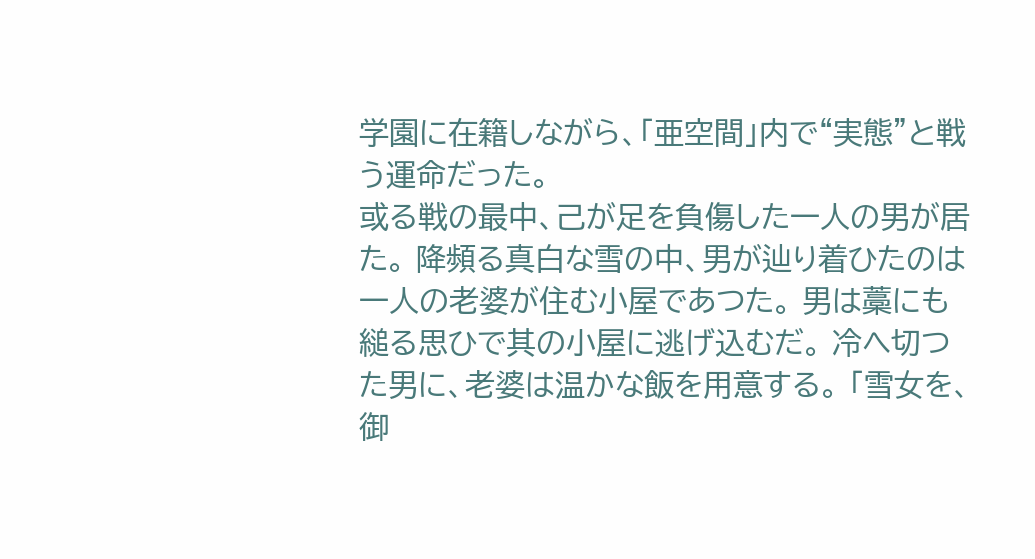学園に在籍しながら、「亜空間」内で“実態”と戦う運命だった。
或る戦の最中、己が足を負傷した一人の男が居た。 降頻る真白な雪の中、男が辿り着ひたのは一人の老婆が住む小屋であつた。 男は藁にも縋る思ひで其の小屋に逃げ込むだ。 冷へ切つた男に、老婆は温かな飯を用意する。 「雪女を、御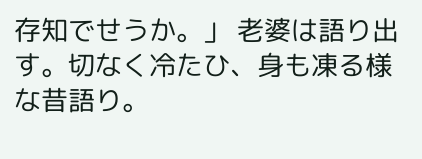存知でせうか。」 老婆は語り出す。切なく冷たひ、身も凍る様な昔語り。